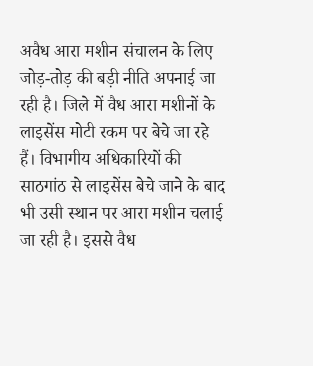अवैध आरा मशीन संचालन के लिए जोड़-तोड़ की बड़ी नीति अपनाई जा रही है। जिले में वैध आरा मशीनों के लाइसेंस मोटी रकम पर बेचे जा रहे हैं। विभागीय अधिकारियों की साठगांठ से लाइसेंस बेचे जाने के बाद भी उसी स्थान पर आरा मशीन चलाई जा रही है। इससे वैध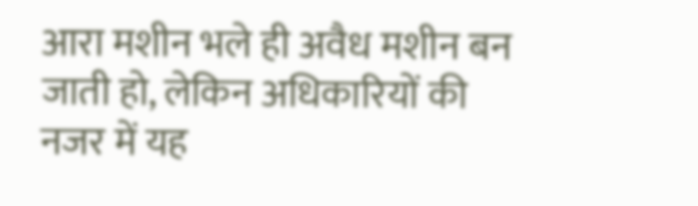आरा मशीन भले ही अवैध मशीन बन जाती हो, लेकिन अधिकारियों की नजर में यह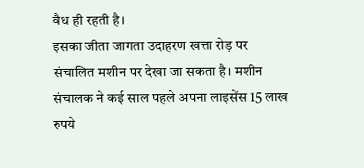वैध ही रहती है।
इसका जीता जागता उदाहरण खत्ता रोड़ पर संचालित मशीन पर देखा जा सकता है। मशीन संचालक ने कई साल पहले अपना लाइसेंस 15 लाख रुपये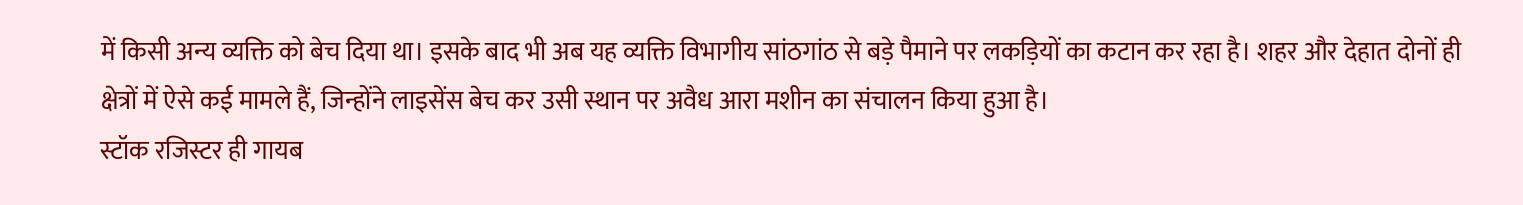में किसी अन्य व्यक्ति को बेच दिया था। इसके बाद भी अब यह व्यक्ति विभागीय सांठगांठ से बड़े पैमाने पर लकड़ियों का कटान कर रहा है। शहर और देहात दोनों ही क्षेत्रों में ऐसे कई मामले हैं, जिन्होंने लाइसेंस बेच कर उसी स्थान पर अवैध आरा मशीन का संचालन किया हुआ है।
स्टॉक रजिस्टर ही गायब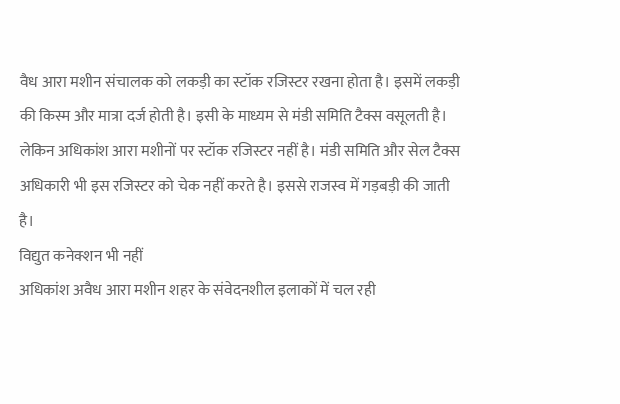वैध आरा मशीन संचालक को लकड़ी का स्टॉक रजिस्टर रखना होता है। इसमें लकड़ी की किस्म और मात्रा दर्ज होती है। इसी के माध्यम से मंडी समिति टैक्स वसूलती है। लेकिन अधिकांश आरा मशीनों पर स्टॉक रजिस्टर नहीं है। मंडी समिति और सेल टैक्स अधिकारी भी इस रजिस्टर को चेक नहीं करते है। इससे राजस्व में गड़बड़ी की जाती है।
विद्युत कनेक्शन भी नहीं
अधिकांश अवैध आरा मशीन शहर के संवेदनशील इलाकों में चल रही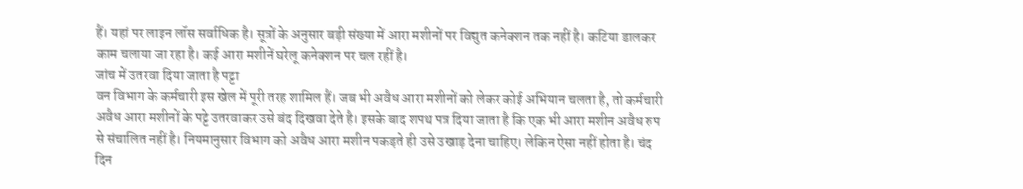हैं। यहां पर लाइन लॉस सर्वाधिक है। सूत्रों के अनुसार बड़ी संख्या में आरा मशीनों पर विद्युत कनेक्शन तक नहीं है। कटिया डालकर काम चलाया जा रहा है। कई आरा मशीनें घरेलू कनेक्शन पर चल रहीं है।
जांच में उतरवा दिया जाता है पट्टा
वन विभाग के कर्मचारी इस खेल में पूरी तरह शामिल हैं। जब भी अवैध आरा मशीनों को लेकर कोई अभियान चलता है, तो कर्मचारी अवैध आरा मशीनों के पट्टे उतरवाकर उसे बंद दिखवा देते है। इसके बाद शपथ पत्र दिया जाता है कि एक भी आरा मशीन अवैध रुप से संचालित नहीं है। नियमानुसार विभाग को अवैध आरा मशीन पकड़ते ही उसे उखाड़ देना चाहिए। लेकिन ऐसा नहीं होता है। चंद दिन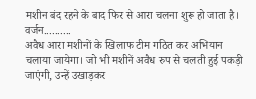मशीन बंद रहने के बाद फिर से आरा चलना शुरू हो जाता है।
वर्जन..........
अवैध आरा मशीनों के खिलाफ टीम गठित कर अभियान चलाया जायेगा। जो भी मशीनें अवैध रुप से चलती हुई पकड़ी जाएंगी, उन्हें उखाड़कर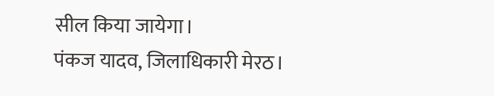सील किया जायेगा।
पंकज यादव, जिलाधिकारी मेरठ।